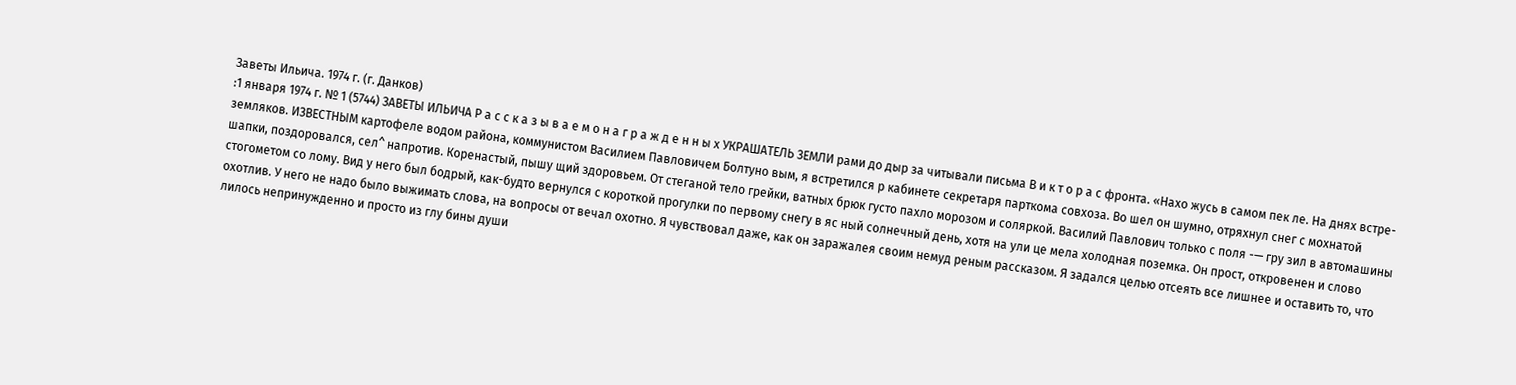Заветы Ильича. 1974 г. (г. Данков)
:1 января 1974 г. № 1 (5744) ЗАВЕТЫ ИЛЬИЧА Р а с с к а з ы в а е м о н а г р а ж д е н н ы х УКРАШАТЕЛЬ ЗЕМЛИ рами до дыр за читывали письма В и к т о р а с фронта. «Нахо жусь в самом пек ле. На днях встре- земляков. ИЗВЕСТНЫМ картофеле водом района, коммунистом Василием Павловичем Болтуно вым, я встретился р кабинете секретаря парткома совхоза. Во шел он шумно, отряхнул снег с мохнатой шапки, поздоровался, сел^ напротив. Коренастый, пышу щий здоровьем. От стеганой тело грейки, ватных брюк густо пахло морозом и соляркой. Василий Павлович только с поля -— гру зил в автомашины стогометом со лому. Вид у него был бодрый, как-будто вернулся с короткой прогулки по первому снегу в яс ный солнечный день, хотя на ули це мела холодная поземка. Он прост, откровенен и слово охотлив. У него не надо было выжимать слова, на вопросы от вечал охотно. Я чувствовал даже, как он заражалея своим немуд реным рассказом. Я задался целью отсеять все лишнее и оставить то, что лилось непринужденно и просто из глу бины души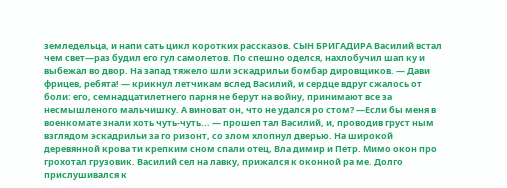земледельца, и напи сать цикл коротких рассказов. СЫН БРИГАДИРА Василий встал чем свет—раз будил его гул самолетов. По спешно оделся, нахлобучил шап ку и выбежал во двор. На запад тяжело шли эскадрильи бомбар дировщиков. — Дави фрицев, ребята! — крикнул летчикам вслед Василий, и сердце вдруг сжалось от боли: его, семнадцатилетнего парня не берут на войну, принимают все за несмышленого мальчишку. А виноват он, что не удался ро стом? —Если бы меня в военкомате знали хоть чуть-чуть... — прошеп тал Василий, и, проводив груст ным взглядом эскадрильи за го ризонт, со злом хлопнул дверью. На широкой деревянной крова ти крепким сном спали отец, Вла димир и Петр. Мимо окон про грохотал грузовик. Василий сел на лавку, прижался к оконной ра ме. Долго прислушивался к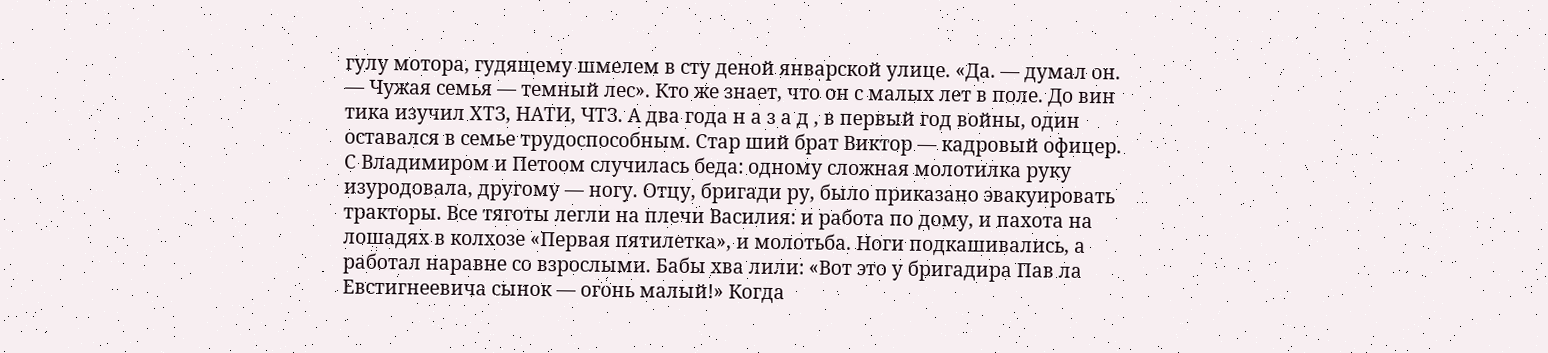гулу мотора, гудящему шмелем в сту деной январской улице. «Да. — думал он. — Чужая семья — темный лес». Кто же знает, что он с малых лет в поле. До вин тика изучил ХТЗ, НАТИ, ЧТЗ. А два года н а з а д , в первый год войны, один оставался в семье трудоспособным. Стар ший брат Виктор — кадровый офицер. С Владимиром и Петоом случилась беда: одному сложная молотилка руку изуродовала, другому — ногу. Отцу, бригади ру, было приказано эвакуировать тракторы. Все тяготы легли на плечи Василия: и работа по дому, и пахота на лошадях в колхозе «Первая пятилетка», и молотьба. Ноги подкашивались, а работал наравне со взрослыми. Бабы хва лили: «Вот это у бригадира Пав ла Евстигнеевича сынок — огонь малый!» Когда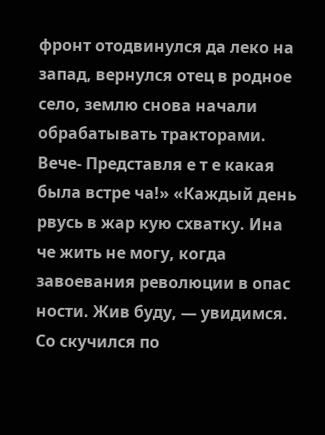фронт отодвинулся да леко на запад, вернулся отец в родное село, землю снова начали обрабатывать тракторами. Вече- Представля е т е какая была встре ча!» «Каждый день рвусь в жар кую схватку. Ина че жить не могу, когда завоевания революции в опас ности. Жив буду, — увидимся. Со скучился по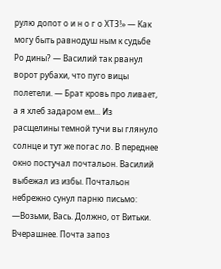рулю допот о и н о г о ХТЗ!» — Как могу быть равнодуш ным к судьбе Ро дины? — Василий так рванул ворот рубахи, что пуго вицы полетели. — Брат кровь про ливает, а я хлеб задаром ем... Из расщелины темной тучи вы глянуло солнце и тут же погас ло. В переднее окно постучал почтальон. Василий выбежал из избы. Почтальон небрежно сунул парню письмо: —Возьми, Вась. Должно, от Витьки. Вчерашнее. Почта запоз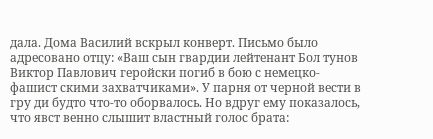дала. Дома Василий вскрыл конверт. Письмо было адресовано отцу: «Ваш сын гвардии лейтенант Бол тунов Виктор Павлович геройски погиб в бою с немецко-фашист скими захватчиками». У парня от черной вести в гру ди будто что-то оборвалось. Но вдруг ему показалось, что явст венно слышит властный голос брата: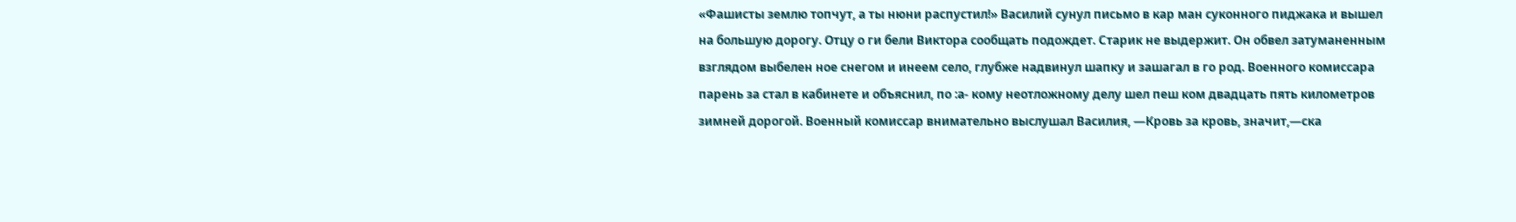«Фашисты землю топчут, а ты нюни распустил!» Василий сунул письмо в кар ман суконного пиджака и вышел на большую дорогу. Отцу о ги бели Виктора сообщать подождет. Старик не выдержит. Он обвел затуманенным взглядом выбелен ное снегом и инеем село, глубже надвинул шапку и зашагал в го род. Военного комиссара парень за стал в кабинете и объяснил, по :а- кому неотложному делу шел пеш ком двадцать пять километров зимней дорогой. Военный комиссар внимательно выслушал Василия, —Кровь за кровь, значит,—ска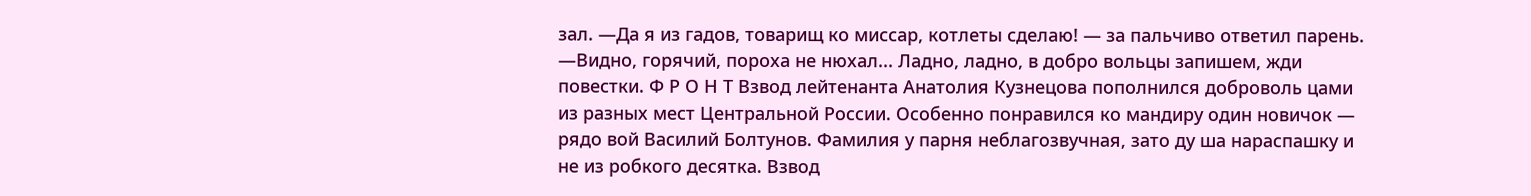зал. —Да я из гадов, товарищ ко миссар, котлеты сделаю! — за пальчиво ответил парень. —Видно, горячий, пороха не нюхал... Ладно, ладно, в добро вольцы запишем, жди повестки. Ф Р О Н Т Взвод лейтенанта Анатолия Кузнецова пополнился доброволь цами из разных мест Центральной России. Особенно понравился ко мандиру один новичок — рядо вой Василий Болтунов. Фамилия у парня неблагозвучная, зато ду ша нараспашку и не из робкого десятка. Взвод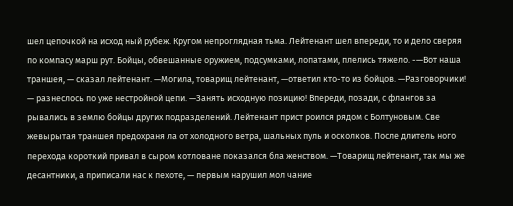шел цепочкой на исход ный рубеж. Кругом непроглядная тьма. Лейтенант шел впереди, то и дело сверяя по компасу марш рут. Бойцы, обвешанные оружием, подсумками, лопатами, плелись тяжело. -—Вот наша траншея, — сказал лейтенант. —Могила, товарищ лейтенант, —ответил кто-то из бойцов. —Разговорчики! — разнеслось по уже нестройной цепи. —Занять исходную позицию! Впереди, позади, с флангов за рывались в землю бойцы других подразделений. Лейтенант прист роился рядом с Болтуновым. Све жевырытая траншея предохраня ла от холодного ветра, шальных пуль и осколков. После длитель ного перехода короткий привал в сыром котловане показался бла женством. —Товарищ лейтенант, так мы же десантники, а приписали нас к пехоте, — первым нарушил мол чание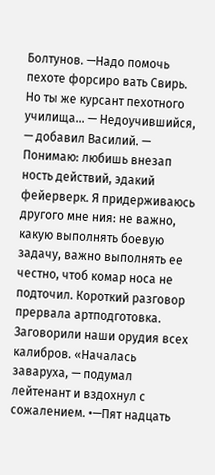Болтунов. —Надо помочь пехоте форсиро вать Свирь. Но ты же курсант пехотного училища... — Недоучившийся, — добавил Василий. — Понимаю: любишь внезап ность действий, эдакий фейерверк. Я придерживаюсь другого мне ния: не важно, какую выполнять боевую задачу, важно выполнять ее честно, чтоб комар носа не подточил. Короткий разговор прервала артподготовка. Заговорили наши орудия всех калибров. «Началась заваруха, — подумал лейтенант и вздохнул с сожалением. •—Пят надцать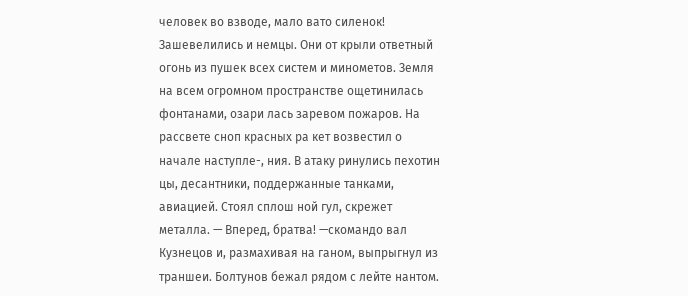человек во взводе, мало вато силенок! Зашевелились и немцы. Они от крыли ответный огонь из пушек всех систем и минометов. Земля на всем огромном пространстве ощетинилась фонтанами, озари лась заревом пожаров. На рассвете сноп красных ра кет возвестил о начале наступле-, ния. В атаку ринулись пехотин цы, десантники, поддержанные танками, авиацией. Стоял сплош ной гул, скрежет металла. — Вперед, братва! —скомандо вал Кузнецов и, размахивая на ганом, выпрыгнул из траншеи. Болтунов бежал рядом с лейте нантом.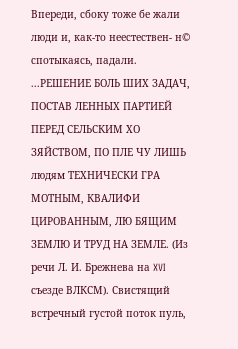Впереди, сбоку тоже бе жали люди и, как-то неестествен- н© спотыкаясь, падали. ...РЕШЕНИЕ БОЛЬ ШИХ ЗАДАЧ, ПОСТАВ ЛЕННЫХ ПАРТИЕЙ ПЕРЕД СЕЛЬСКИМ ХО ЗЯЙСТВОМ, ПО ПЛЕ ЧУ ЛИШЬ людям ТЕХНИЧЕСКИ ГРА МОТНЫМ, КВАЛИФИ ЦИРОВАННЫМ, ЛЮ БЯЩИМ ЗЕМЛЮ И ТРУД НА ЗЕМЛЕ. (Из речи Л. И. Брежнева на XVI съезде ВЛКСМ). Свистящий встречный густой поток пуль,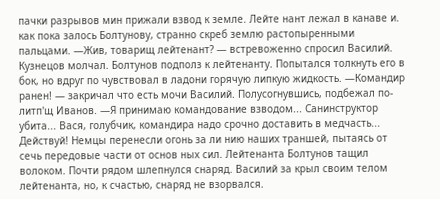пачки разрывов мин прижали взвод к земле. Лейте нант лежал в канаве и. как пока залось Болтунову, странно скреб землю растопыренными пальцами. —Жив, товарищ лейтенант? — встревоженно спросил Василий. Кузнецов молчал. Болтунов подполз к лейтенанту. Попытался толкнуть его в бок, но вдруг по чувствовал в ладони горячую липкую жидкость. —Командир ранен! — закричал что есть мочи Василий. Полусогнувшись, подбежал по- литп'щ Иванов. —Я принимаю командование взводом... Санинструктор убита... Вася, голубчик, командира надо срочно доставить в медчасть... Действуй! Немцы перенесли огонь за ли нию наших траншей, пытаясь от сечь передовые части от основ ных сил. Лейтенанта Болтунов тащил волоком. Почти рядом шлепнулся снаряд. Василий за крыл своим телом лейтенанта, но, к счастью, снаряд не взорвался.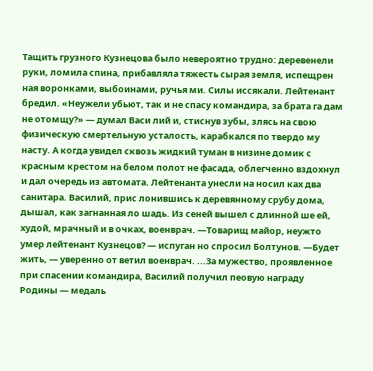Тащить грузного Кузнецова было невероятно трудно: деревенели руки, ломила спина, прибавляла тяжесть сырая земля, испещрен ная воронками, выбоинами, ручья ми. Силы иссякали. Лейтенант бредил. «Неужели убьют, так и не спасу командира, за брата га дам не отомщу?» — думал Васи лий и, стиснув зубы, злясь на свою физическую смертельную усталость, карабкался по твердо му насту. А когда увидел сквозь жидкий туман в низине домик с красным крестом на белом полот не фасада, облегченно вздохнул и дал очередь из автомата. Лейтенанта унесли на носил ках два санитара. Василий, прис лонившись к деревянному срубу дома, дышал, как загнанная ло шадь. Из сеней вышел с длинной ше ей, худой, мрачный и в очках, военврач. —Товарищ майор, неужто умер лейтенант Кузнецов? — испуган но спросил Болтунов. —Будет жить, — уверенно от ветил военврач. ...За мужество, проявленное при спасении командира, Василий получил пеовую награду Родины — медаль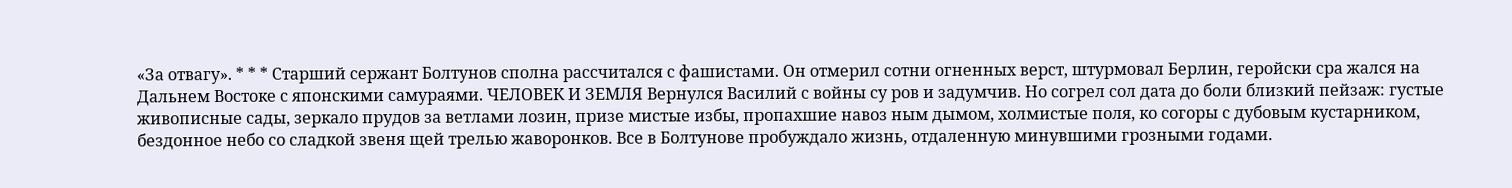«За отвагу». * * * Старший сержант Болтунов сполна рассчитался с фашистами. Он отмерил сотни огненных верст, штурмовал Берлин, геройски сра жался на Дальнем Востоке с японскими самураями. ЧЕЛОВЕК И ЗЕМЛЯ Вернулся Василий с войны су ров и задумчив. Но согрел сол дата до боли близкий пейзаж: густые живописные сады, зеркало прудов за ветлами лозин, призе мистые избы, пропахшие навоз ным дымом, холмистые поля, ко согоры с дубовым кустарником, бездонное небо со сладкой звеня щей трелью жаворонков. Все в Болтунове пробуждало жизнь, отдаленную минувшими грозными годами.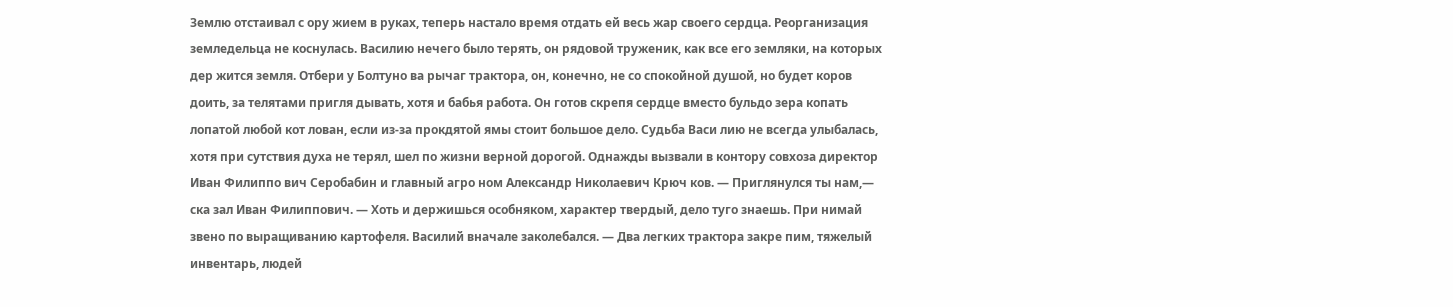Землю отстаивал с ору жием в руках, теперь настало время отдать ей весь жар своего сердца. Реорганизация земледельца не коснулась. Василию нечего было терять, он рядовой труженик, как все его земляки, на которых дер жится земля. Отбери у Болтуно ва рычаг трактора, он, конечно, не со спокойной душой, но будет коров доить, за телятами пригля дывать, хотя и бабья работа. Он готов скрепя сердце вместо бульдо зера копать лопатой любой кот лован, если из-за прокдятой ямы стоит большое дело. Судьба Васи лию не всегда улыбалась, хотя при сутствия духа не терял, шел по жизни верной дорогой. Однажды вызвали в контору совхоза директор Иван Филиппо вич Серобабин и главный агро ном Александр Николаевич Крюч ков. — Приглянулся ты нам,— ска зал Иван Филиппович. — Хоть и держишься особняком, характер твердый, дело туго знаешь. При нимай звено по выращиванию картофеля. Василий вначале заколебался. — Два легких трактора закре пим, тяжелый инвентарь, людей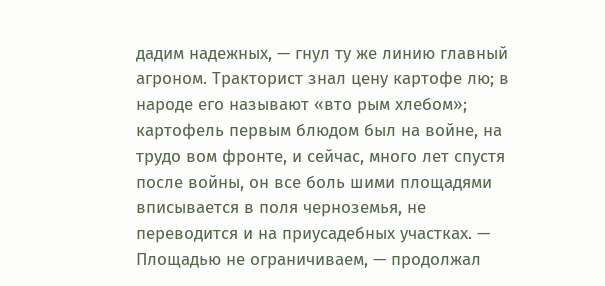дадим надежных, — гнул ту же линию главный агроном. Тракторист знал цену картофе лю; в народе его называют «вто рым хлебом»; картофель первым блюдом был на войне, на трудо вом фронте, и сейчас, много лет спустя после войны, он все боль шими площадями вписывается в поля черноземья, не переводится и на приусадебных участках. — Площадью не ограничиваем, — продолжал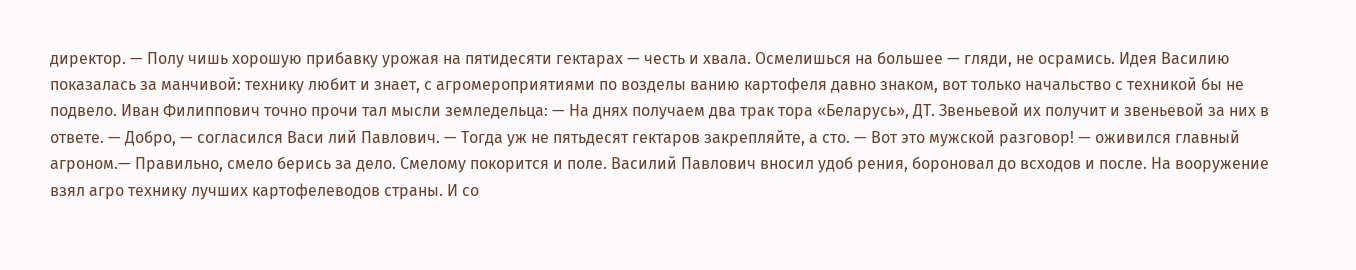директор. — Полу чишь хорошую прибавку урожая на пятидесяти гектарах — честь и хвала. Осмелишься на большее — гляди, не осрамись. Идея Василию показалась за манчивой: технику любит и знает, с агромероприятиями по возделы ванию картофеля давно знаком, вот только начальство с техникой бы не подвело. Иван Филиппович точно прочи тал мысли земледельца: — На днях получаем два трак тора «Беларусь», ДТ. Звеньевой их получит и звеньевой за них в ответе. — Добро, — согласился Васи лий Павлович. — Тогда уж не пятьдесят гектаров закрепляйте, а сто. — Вот это мужской разговор! — оживился главный агроном.— Правильно, смело берись за дело. Смелому покорится и поле. Василий Павлович вносил удоб рения, бороновал до всходов и после. На вооружение взял агро технику лучших картофелеводов страны. И со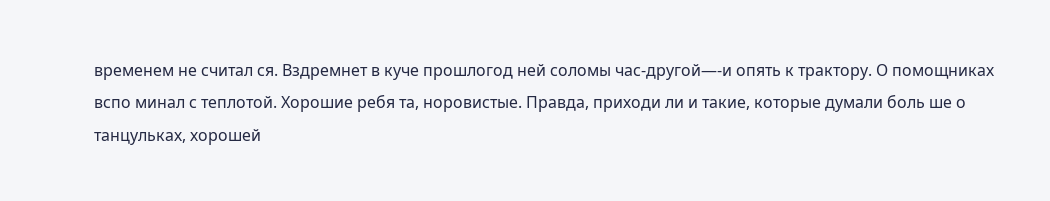временем не считал ся. Вздремнет в куче прошлогод ней соломы час-другой—-и опять к трактору. О помощниках вспо минал с теплотой. Хорошие ребя та, норовистые. Правда, приходи ли и такие, которые думали боль ше о танцульках, хорошей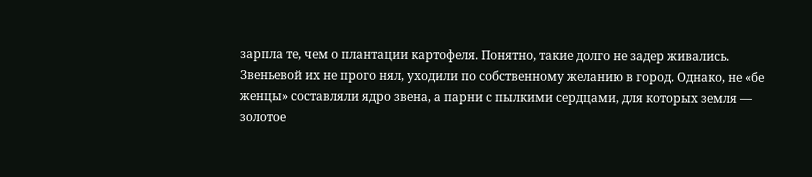зарпла те, чем о плантации картофеля. Понятно, такие долго не задер живались. Звеньевой их не прого нял, уходили по собственному желанию в город. Однако, не «бе женцы» составляли ядро звена, а парни с пылкими сердцами, для которых земля — золотое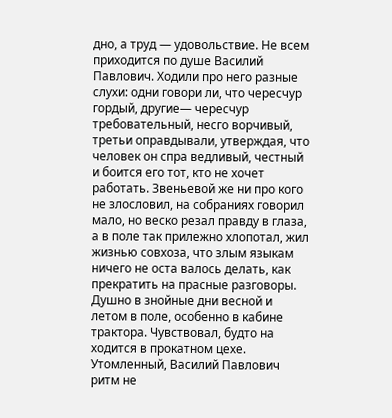дно, а труд — удовольствие. Не всем приходится по душе Василий Павлович. Ходили про него разные слухи: одни говори ли, что чересчур гордый, другие— чересчур требовательный, несго ворчивый, третьи оправдывали, утверждая, что человек он спра ведливый, честный и боится его тот, кто не хочет работать. Звеньевой же ни про кого не злословил, на собраниях говорил мало, но веско резал правду в глаза, а в поле так прилежно хлопотал, жил жизнью совхоза, что злым языкам ничего не оста валось делать, как прекратить на прасные разговоры. Душно в знойные дни весной и летом в поле, особенно в кабине трактора. Чувствовал, будто на ходится в прокатном цехе. Утомленный, Василий Павлович ритм не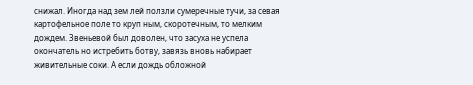снижал. Иногда над зем лей ползли сумеречные тучи, за севая картофельное поле то круп ным, скоротечным, то мелким дождем. Звеньевой был доволен, что засуха не успела окончатель но истребить ботву, завязь вновь набирает живительные соки. А если дождь обложной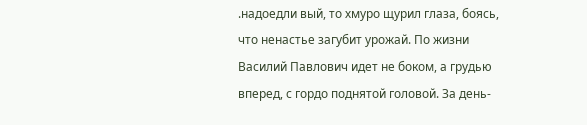.надоедли вый, то хмуро щурил глаза, боясь, что ненастье загубит урожай. По жизни Василий Павлович идет не боком, а грудью вперед, с гордо поднятой головой. За день-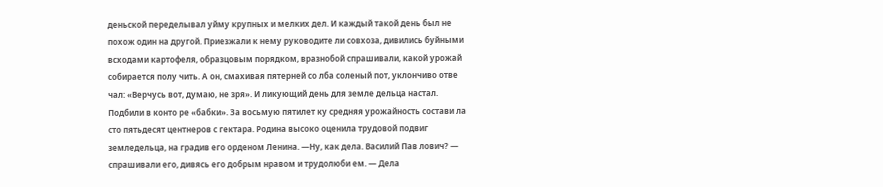деньской переделывал уйму крупных и мелких дел. И каждый такой день был не похож один на другой. Приезжали к нему руководите ли совхоза, дивились буйными всходами картофеля, образцовым порядком, вразнобой спрашивали, какой урожай собирается полу чить. А он, смахивая пятерней со лба соленый пот, уклончиво отве чал: «Верчусь вот, думаю, не зря». И ликующий день для земле дельца настал. Подбили в конто ре «бабки». За восьмую пятилет ку средняя урожайность состави ла сто пятьдесят центнеров с гектара. Родина высоко оценила трудовой подвиг земледельца, на градив его орденом Ленина. —Ну, как дела. Василий Пав лович? — спрашивали его, дивясь его добрым нравом и трудолюби ем. — Дела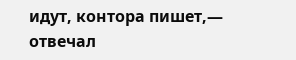идут, контора пишет,— отвечал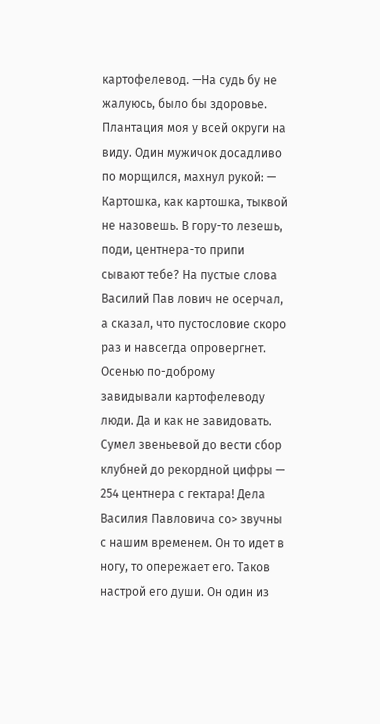картофелевод. —На судь бу не жалуюсь, было бы здоровье. Плантация моя у всей округи на виду. Один мужичок досадливо по морщился, махнул рукой: — Картошка, как картошка, тыквой не назовешь. В гору-то лезешь, поди, центнера-то припи сывают тебе? На пустые слова Василий Пав лович не осерчал, а сказал, что пустословие скоро раз и навсегда опровергнет. Осенью по-доброму завидывали картофелеводу люди. Да и как не завидовать. Сумел звеньевой до вести сбор клубней до рекордной цифры — 254 центнера с гектара! Дела Василия Павловича со> звучны с нашим временем. Он то идет в ногу, то опережает его. Таков настрой его души. Он один из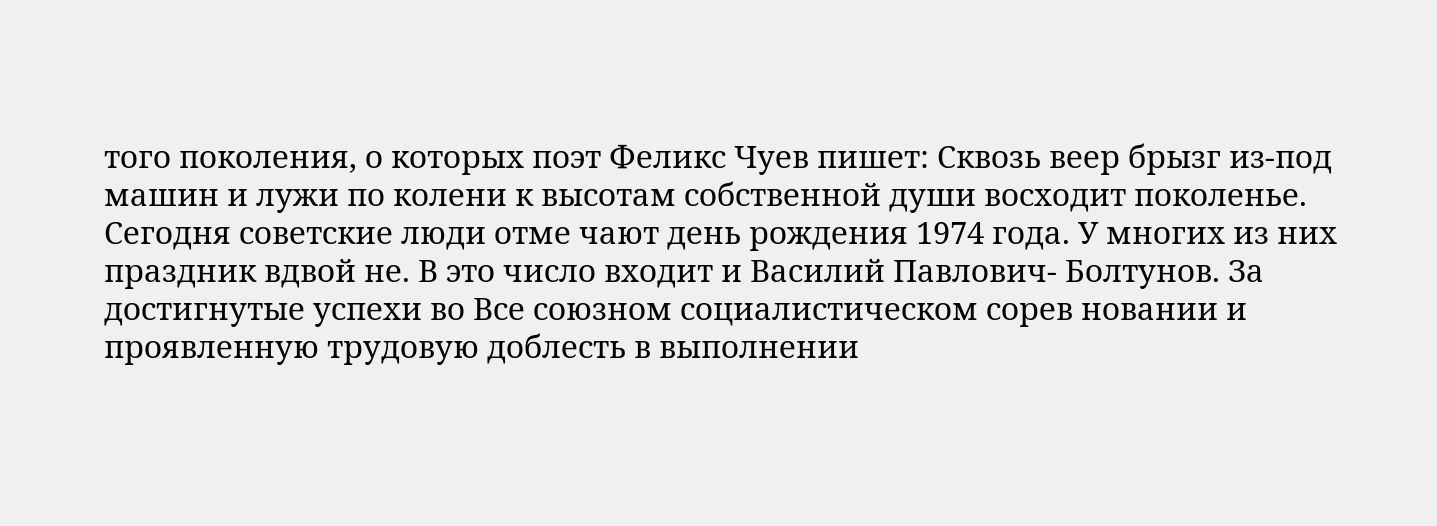того поколения, о которых поэт Феликс Чуев пишет: Сквозь веер брызг из-под машин и лужи по колени к высотам собственной души восходит поколенье. Сегодня советские люди отме чают день рождения 1974 года. У многих из них праздник вдвой не. В это число входит и Василий Павлович- Болтунов. За достигнутые успехи во Все союзном социалистическом сорев новании и проявленную трудовую доблесть в выполнении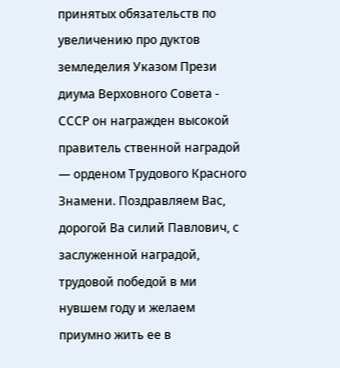принятых обязательств по увеличению про дуктов земледелия Указом Прези диума Верховного Совета - СССР он награжден высокой правитель ственной наградой — орденом Трудового Красного Знамени. Поздравляем Вас, дорогой Ва силий Павлович, с заслуженной наградой, трудовой победой в ми нувшем году и желаем приумно жить ее в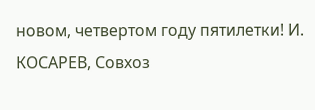новом, четвертом году пятилетки! И. КОСАРЕВ, Совхоз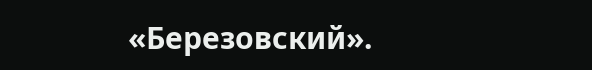«Березовский».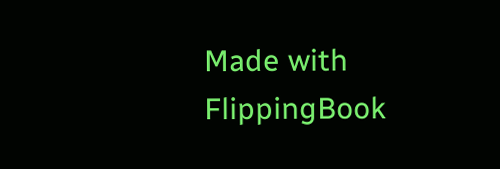Made with FlippingBook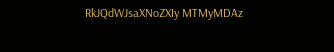RkJQdWJsaXNoZXIy MTMyMDAz